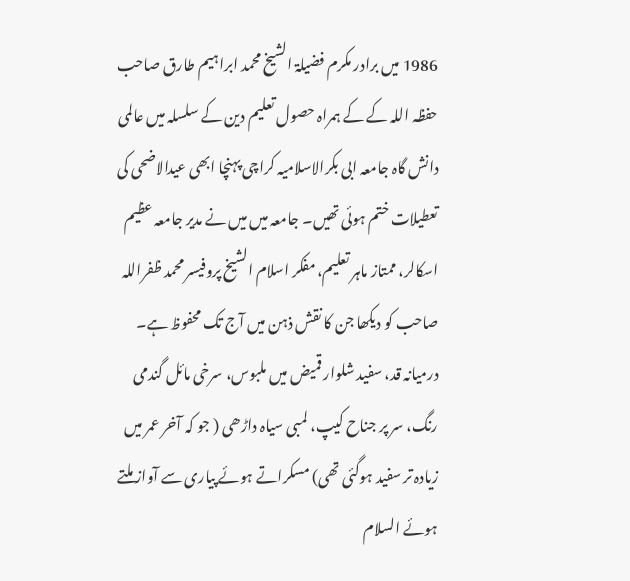1986 میں برادر مکرم فضیلۃ الشیخ محمد ابراہیم طارق صاحب حفظہ اللہ کے کے ہمراہ حصول تعلیم دین کے سلسلہ میں عالمی دانش گاہ جامعہ ابی بکرالاسلامیہ کراچی پہنچا ابھی عیدالاضحی کی تعطیلات ختم ہوئی تھیں۔ جامعہ میں میں نے مدیر جامعہ عظیم اسکالر، ممتاز ماہر تعلیم، مفکر اسلام الشیخ پروفیسر محمد ظفراللہ صاحب کو دیکھا جن کا نقش ذہن میں آج تک محفوظ ہے۔ درمیانہ قد، سفید شلوار قمیض میں ملبوس، سرخی مائل گندمی رنگ، سر پر جناح کیپ، لمبی سیاہ داڑھی ( جو کہ آخر عمر میں زیادہ تر سفید ہوگئی تھی) مسکراتے ہوئے پیاری سے آواز ملتے ہوئے السلام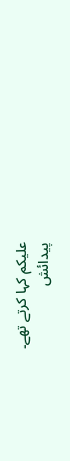علیکم کہا کرتے تھے۔
پیدائش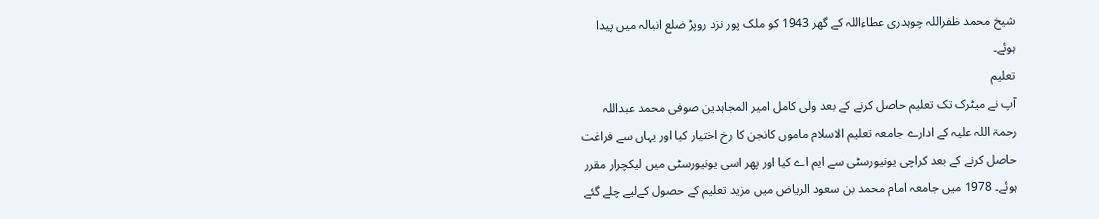شیخ محمد ظفراللہ چوہدری عطاءاللہ کے گھر 1943 کو ملک پور نزد روپڑ ضلع انبالہ میں پیدا ہوئے۔
تعلیم
آپ نے میٹرک تک تعلیم حاصل کرنے کے بعد ولی کامل امیر المجاہدین صوفی محمد عبداللہ رحمۃ اللہ علیہ کے ادارے جامعہ تعلیم الاسلام ماموں کانجن کا رخ اختیار کیا اور یہاں سے فراغت حاصل کرنے کے بعد کراچی یونیورسٹی سے ایم اے کیا اور پھر اسی یونیورسٹی میں لیکچرار مقرر ہوئے۔ 1978 میں جامعہ امام محمد بن سعود الریاض میں مزید تعلیم کے حصول کےلیے چلے گئے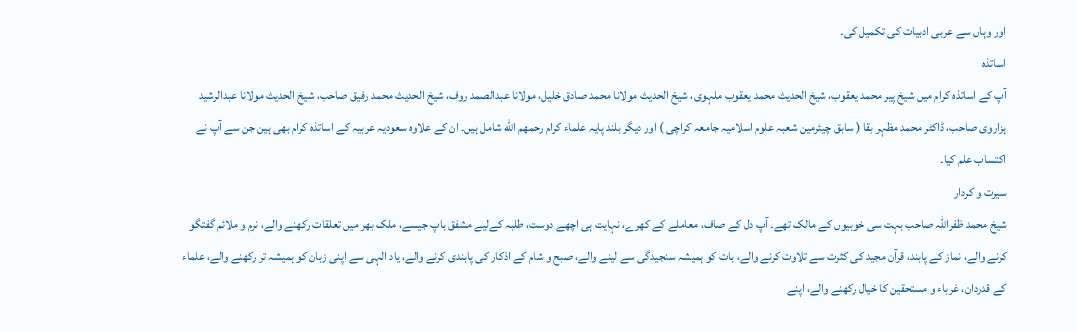اور وہاں سے عربی ادبیات کی تکمیل کی۔
اساتذہ
آپ کے اساتذہ کرام میں شیخ پیر محمد یعقوب، شیخ الحدیث محمد یعقوب ملہوی، شیخ الحدیث مولانا محمد صادق خلیل، مولانا عبدالصمد روف، شیخ الحدیث محمد رفیق صاحب، شیخ الحدیث مولانا عبدالرشید ہزاروی صاحب، ڈاکٹر محمد مظہر بقا ( سابق چیئرمین شعبہ علوم اسلامیہ جامعہ کراچی ) اور دیگر بلند پایہ علماء کرام رحمهم الله شامل ہیں۔ ان کے علاوہ سعودیہ عربیہ کے اساتذہ کرام بھی ہین جن سے آپ نے اکتساب علم کیا۔
سیرت و کردار
شیخ محمد ظفراللہ صاحب بہت سی خوبیوں کے مالک تھے۔ آپ دل کے صاف، معاملے کے کھرے، نہایت ہی اچھے دوست، طلبہ کےلیے مشفق باپ جیسے، ملک بھر میں تعلقات رکھنے والے، نرم و ملائم گفتگو کرنے والے، نماز کے پابند، قرآن مجید کی کثرت سے تلاوت کرنے والے، بات کو ہمیشہ سنجیدگی سے لینے والے، صبح و شام کے اذکار کی پابندی کرنے والے، یاد الہی سے اپنی زبان کو ہمیشہ تر رکھنے والے، علماء کے قدردان، غرباء و مستحقین کا خیال رکھنے والے، اپنے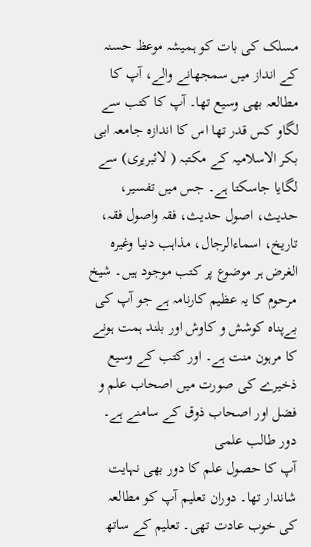مسلک کی بات کو ہمیشہ موعظ حسنہ کے انداز میں سمجھانے والے، آپ کا مطالعہ بھی وسیع تھا۔ آپ کا کتب سے لگاو کس قدر تھا اس کا اندازہ جامعہ ابی بکر الاسلامیہ کے مکتبہ ( لائبریری) سے لگایا جاسکتا ہے۔ جس میں تفسیر، حدیث، اصول حدیث، فقہ واصول فقہ، تاریخ، اسماءالرجال، مذاہب دنیا وغیرہ الغرض ہر موضوع پر کتب موجود ہیں۔ شیخ مرحوم کا یہ عظیم کارنامہ ہے جو آپ کی بےپناہ کوشش و کاوش اور بلند ہمت ہونے کا مرہون منت ہے۔ اور کتب کے وسیع ذخیرے کی صورت میں اصحاب علم و فضل اور اصحاب ذوق کے سامنے ہے۔
دور طالب علمی
آپ کا حصول علم کا دور بھی نہایت شاندار تھا۔ دوران تعلیم آپ کو مطالعہ کی خوب عادت تھی۔ تعلیم کے ساتھ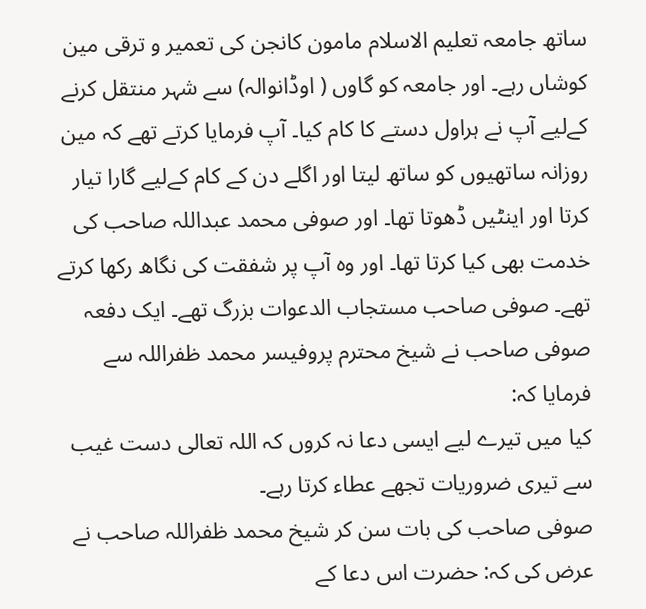ساتھ جامعہ تعلیم الاسلام مامون کانجن کی تعمیر و ترقی مین کوشاں رہے۔ اور جامعہ کو گاوں ( اوڈانوالہ) سے شہر منتقل کرنے کےلیے آپ نے ہراول دستے کا کام کیا۔ آپ فرمایا کرتے تھے کہ مین روزانہ ساتھیوں کو ساتھ لیتا اور اگلے دن کے کام کےلیے گارا تیار کرتا اور اینٹیں ڈھوتا تھا۔ اور صوفی محمد عبداللہ صاحب کی خدمت بھی کیا کرتا تھا۔ اور وہ آپ پر شفقت کی نگاھ رکھا کرتے تھے۔ صوفی صاحب مستجاب الدعوات بزرگ تھے۔ ایک دفعہ صوفی صاحب نے شیخ محترم پروفیسر محمد ظفراللہ سے فرمایا کہ:
کیا میں تیرے لیے ایسی دعا نہ کروں کہ اللہ تعالی دست غیب سے تیری ضروریات تجھے عطاء کرتا رہے۔
صوفی صاحب کی بات سن کر شیخ محمد ظفراللہ صاحب نے عرض کی کہ: حضرت اس دعا کے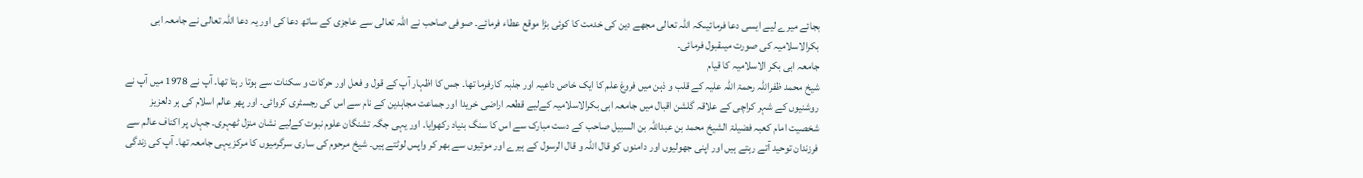بجائے میرے لیے ایسی دعا فرمائیںکہ اللہ تعالی مجھے دین کی خدمت کا کوئی بڑا موقع عطاء فرمائے۔ صوفی صاحب نے اللہ تعالی سے عاجزی کے ساتھ دعا کی اور یہ دعا اللہ تعالی نے جامعہ ابی بکرالاسلامیہ کی صورت میںقبول فرمائی۔
جامعہ ابی بکر الاسلامیہ کا قیام
شیخ محمد ظفراللہ رحمۃ اللہ علیہ کے قلب و ذہن میں فروغ علم کا ایک خاص داعیہ اور جذبہ کارفرما تھا۔ جس کا اظہار آپ کے قول و فعل اور حرکات و سکنات سے ہوتا رہتا تھا۔ آپ نے 1978 میں آپ نے روشنیوں کے شہر کراچی کے علاقہ گلشن اقبال میں جامعہ ابی بکرالاسلامیہ کےلیے قطعہ اراضی خریدا اور جماعت مجاہدین کے نام سے اس کی رجسٹری کروائی۔ اور پھر عالم اسلام کی ہر دلعزیز شخصیت امام کعبہ فضیلۃ الشیخ محمد بن عبداللہ بن السبیل صاحب کے دست مبارک سے اس کا سنگ بنیاد رکھوایا۔ اور یہی جگہ تشنگان علوم نبوت کےلیے نشان منزل ٹھہری۔ جہاں پر اکناف عالم سے فرزندان توحید آتے رہتے ہیں اور اپنی جھولیوں اور دامنوں کو قال اللہ و قال الرسول کے ہیرے اور موتیوں سے بھر کر واپس لوٹتے ہیں۔ شیخ مرحوم کی ساری سرگرمیوں کا مرکز یہی جامعہ تھا۔ آپ کی زندگی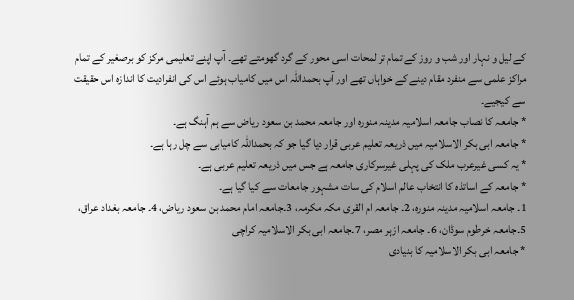کے لیل و نہار اور شب و روز کے تمام تر لمحات اسی محور کے گرد گھومتے تھے۔ آپ اپنے تعلیمی مرکز کو برصغیر کے تمام مراکز علمی سے منفرد مقام دینے کے خواہاں تھے اور آپ بحمداللہ اس میں کامیاب ہوئے اس کی انفرادیت کا اندازہ اس حقیقت سے کیجیے۔
* جامعہ کا نصاب جامعہ اسلامیہ مدینہ منورہ اور جامعہ محمد بن سعود ریاض سے ہم آہنگ ہے۔
* جامعہ ابی بکر الاسلامیہ میں ذریعہ تعلیم عربی قرار دیا گیا جو کہ بحمداللہ کامیابی سے چل رہا ہے۔
* یہ کسی غیرعرب ملک کی پہلی غیرسرکاری جامعہ ہے جس میں ذریعہ تعلیم عربی ہے۔
* جامعہ کے اساتذہ کا انتخاب عالم اسلام کی سات مشہور جامعات سے کیا گیا ہے۔
1۔ جامعہ اسلامیہ مدینہ منورہ، 2۔ جامعہ ام القری مکہ مکرمہ، 3۔جامعہ امام محمد بن سعود ریاض، 4۔ جامعہ بغداد عراق، 5۔جامعہ خرطوم سوڈان، 6۔ جامعہ ازہر مصر، 7۔جامعہ ابی بکر الاسلامیہ کراچی
* جامعہ ابی بکر الاسلامیہ کا بنیادی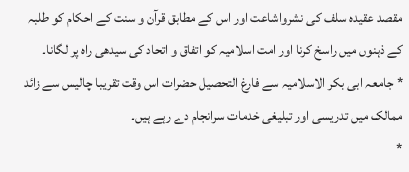مقصد عقیدہ سلف کی نشرواشاعت اور اس کے مطابق قرآن و سنت کے احکام کو طلبہ کے ذہنوں میں راسخ کرنا اور امت اسلامیہ کو اتفاق و اتحاد کی سیدھی راہ پر لگانا۔
* جامعہ ابی بکر الاسلامیہ سے فارغ التحصیل حضرات اس وقت تقریبا چالیس سے زائد ممالک میں تدریسی اور تبلیغی خدمات سرانجام دے رہے ہیں۔
*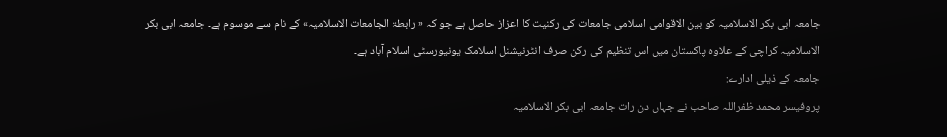جامعہ ابی بکر الاسلامیہ کو بین الاقوامی اسلامی جامعات کی رکنیت کا اعزاز حاصل ہے جو کہ « رابطۃ الجامعات الاسلامیہ» کے نام سے موسوم ہے۔ جامعہ ابی بکر الاسلامیہ کراچی کے علاوہ پاکستان میں اس تنظیم کی رکن صرف انٹرنیشنل اسلامک یونیورسٹی اسلام آباد ہے۔
جامعہ کے ذیلی ادارے:
پروفیسر محمد ظفراللہ صاحب نے جہاں دن رات جامعہ ابی بکر الاسلامیہ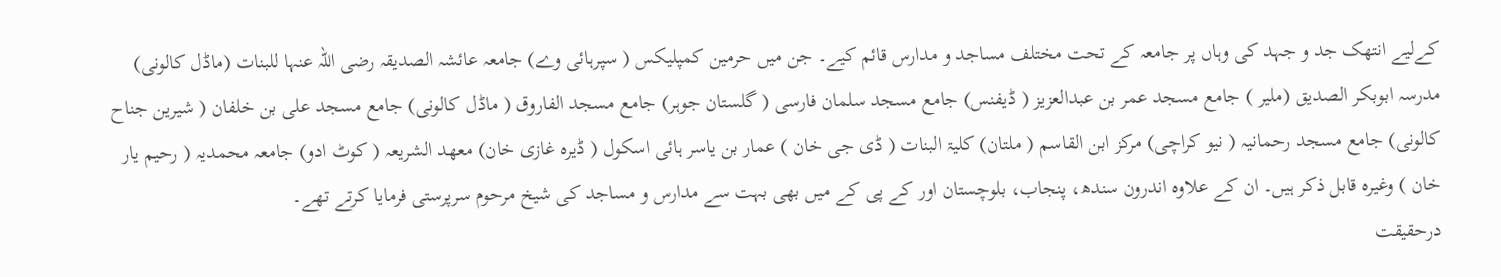کےلیے انتھک جد و جہد کی وہاں پر جامعہ کے تحت مختلف مساجد و مدارس قائم کیے۔ جن میں حرمین کمپلیکس ( سپرہائی وے) جامعہ عائشہ الصدیقہ رضی اللہ عنہا للبنات (ماڈل کالونی) مدرسہ ابوبکر الصدیق (ملیر ) جامع مسجد عمر بن عبدالعزیز ( ڈیفنس) جامع مسجد سلمان فارسی ( گلستان جوہر) جامع مسجد الفاروق ( ماڈل کالونی) جامع مسجد علی بن خلفان ( شیرین جناح کالونی) جامع مسجد رحمانیہ ( نیو کراچی) مرکز ابن القاسم ( ملتان) کلیۃ البنات ( ڈی جی خان ) عمار بن یاسر ہائی اسکول ( ڈیرہ غازی خان) معھد الشریعہ ( کوٹ ادو) جامعہ محمدیہ ( رحیم یار خان ) وغیرہ قابل ذکر ہیں۔ ان کے علاوہ اندرون سندھ، پنجاب، بلوچستان اور کے پی کے میں بھی بہت سے مدارس و مساجد کی شیخ مرحوم سرپرستی فرمایا کرتے تھے۔
درحقیقت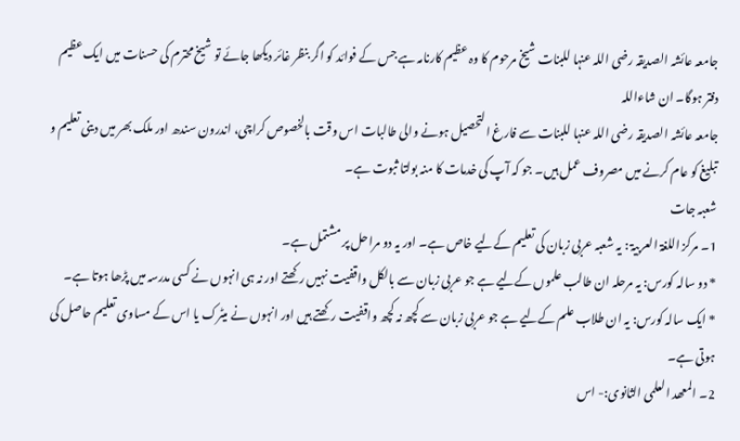جامعہ عائشہ الصدیقہ رضی اللہ عنہا للبنات شیخ مرحوم کا وہ عظیم کارنامہ ہے جس کے فوائد کو اگر بنظر غائر دیکھا جائے تو شیخ محترم کی حسنات میں ایک عظیم دفتر ہوگا۔ ان شاءاللہ
جامعہ عائشہ الصدیقہ رضی اللہ عنہا للبنات سے فارغ التحصیل ہونے والی طالبات اس وقت بالخصوص کراچی، اندرون سندھ اور ملک بھر میں دینی تعلیم و تبلیغ کو عام کرنے میں مصروف عمل ہیں۔ جو کہ آپ کی خدمات کا منہ بولتا ثبوت ہے۔
شعبہ جات
1۔ مرکز اللغۃ العربیۃ : یہ شعبہ عربی زبان کی تعلیم کےلیے خاص ہے۔ اور یہ دو مراحل پر مشتمل ہے۔
* دو سالہ کورس: یہ مرحلہ ان طالب علموں کےلیے ہے جو عربی زبان سے بالکل واقفیت نہیں رکھتے اور نہ ہی انہوں نے کسی مدرسہ میں پڑھا ہوتا ہے۔
* ایک سالہ کورس: یہ ان طلاب علم کےلیے ہے جو عربی زبان سے کچھ نہ کچھ واقفیت رکھتے ہیں اور انہوں نے میٹرک یا اس کے مساوی تعلیم حاصل کی ہوتی ہے۔
2۔ المعھد العلمی الثانوی:- اس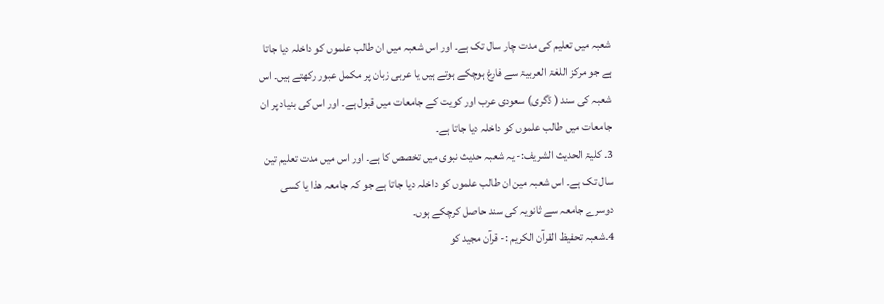شعبہ میں تعلیم کی مدت چار سال تک ہے۔ اور اس شعبہ میں ان طالب علموں کو داخلہ دیا جاتا ہے جو مرکز اللغۃ العربیۃ سے فارغ ہوچکے ہوتے ہیں یا عربی زبان پر مکمل عبور رکھتے ہیں۔ اس شعبہ کی سند ( ڈگری) سعودی عرب اور کویت کے جامعات میں قبول ہے۔ اور اس کی بنیاد پر ان جامعات میں طالب علموں کو داخلہ دیا جاتا ہے۔
3۔ کلیۃ الحدیث الشریف:- یہ شعبہ حدیث نبوی میں تخصص کا ہے۔ اور اس میں مدت تعلیم تین سال تک ہے۔ اس شعبہ مین ان طالب علموں کو داخلہ دیا جاتا ہے جو کہ جامعہ ھذا یا کسی دوسرے جامعہ سے ثانویہ کی سند حاصل کرچکے ہوں۔
4۔شعبہ تحفیظ القرآن الکریم :- قرآن مجید کو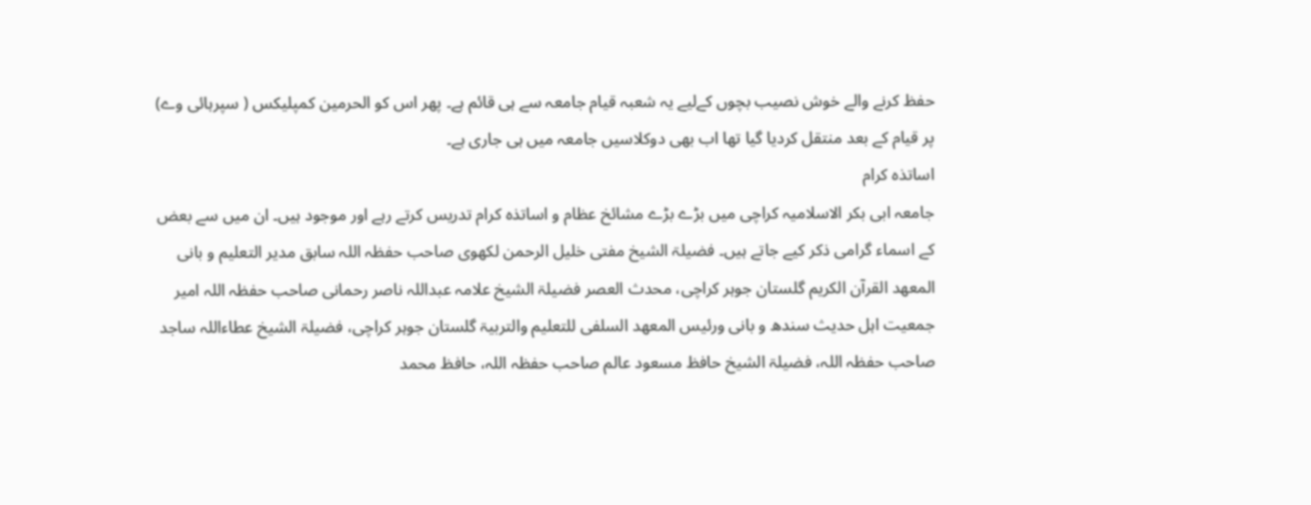حفظ کرنے والے خوش نصیب بچوں کےلیے یہ شعبہ قیام جامعہ سے ہی قائم ہے۔ پھر اس کو الحرمین کمپلیکس ( سپرہائی وے) پر قیام کے بعد منتقل کردیا گیا تھا اب بھی دوکلاسیں جامعہ میں ہی جاری ہے۔
اساتذہ کرام
جامعہ ابی بکر الاسلامیہ کراچی میں بڑے بڑے مشائخ عظام و اساتذہ کرام تدریس کرتے رہے اور موجود ہیں۔ ان میں سے بعض کے اسماء گرامی ذکر کیے جاتے ہیں۔ فضیلۃ الشیخ مفتی خلیل الرحمن لکھوی صاحب حفظہ اللہ سابق مدیر التعلیم و بانی المعھد القرآن الکریم گلستان جوہر کراچی، محدث العصر فضیلۃ الشیخ علامہ عبداللہ ناصر رحمانی صاحب حفظہ اللہ امیر جمعیت اہل حدیث سندھ و بانی ورئیس المعھد السلفی للتعلیم والتربیۃ گلستان جوہر کراچی، فضیلۃ الشیخ عطاءاللہ ساجد صاحب حفظہ اللہ، فضیلۃ الشیخ حافظ مسعود عالم صاحب حفظہ اللہ، حافظ محمد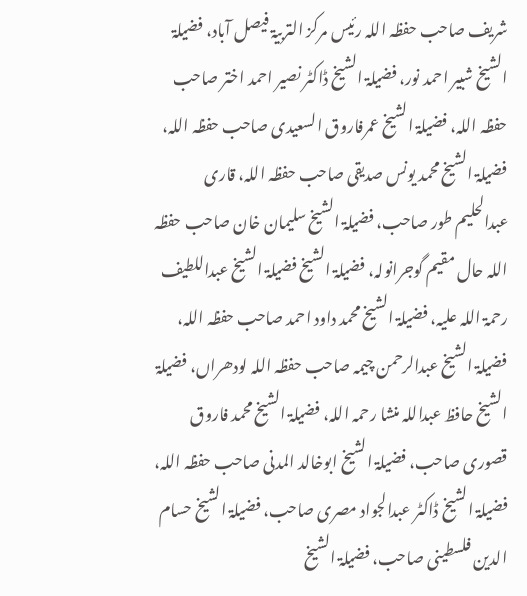شریف صاحب حفظہ اللہ رئیس مرکز التربیۃ فیصل آباد، فضیلۃ الشیخ شبیر احمد نور، فضیلۃ الشیخ ڈاکٹر نصیر احمد اختر صاحب حفظہ اللہ، فضیلۃ الشیخ عمرفاروق السعیدی صاحب حفظہ اللہ، فضیلۃ الشیخ محمد یونس صدیقی صاحب حفظہ اللہ، قاری عبدالحلیم طور صاحب، فضیلۃ الشیخ سلیمان خان صاحب حفظہ اللہ حال مقیم گوجرانولہ، فضیلۃ الشیخ فضیلۃ الشیخ عبداللطیف رحمۃ اللہ علیہ، فضیلۃ الشیخ محمد داود احمد صاحب حفظہ اللہ، فضیلۃ الشیخ عبدالرحمن چیمہ صاحب حفظہ اللہ لودھراں، فضیلۃ الشیخ حافظ عبداللہ منشا رحمہ اللہ، فضیلۃ الشیخ محمد فاروق قصوری صاحب، فضیلۃ الشیخ ابوخالد المدنی صاحب حفظہ اللہ، فضیلۃ الشیخ ڈاکٹر عبدالجواد مصری صاحب، فضیلۃ الشیخ حسام الدین فلسطینی صاحب، فضیلۃ الشیخ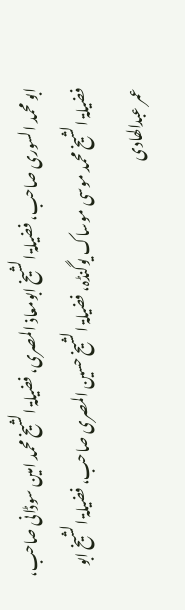ابو محمد السوری صاحب، فضیلۃ الشیخ ابومعاذ المصری، فضیلۃ الشیخ محمد امین سوڈانی صاحب، فضیلۃ الشیخ محمد موسی موساک یوگنڈہ، فضیلۃ الشیخ حسین المصری صاحب، فضیلۃ الشیخ ابو عمر عبدالھادی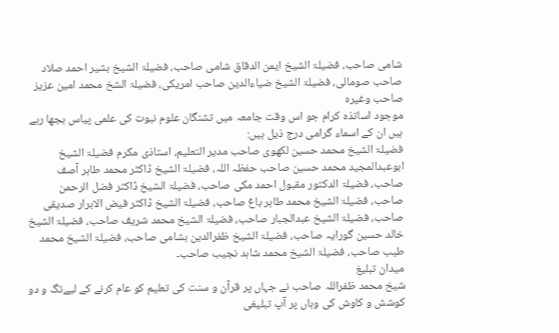شامی صاحب، فضیلۃ الشیخ ایمن الدقاق شامی صاحب، فضیلۃ الشیخ بشیر احمد صلاد صاحب صومالی، فضیلۃ الشیخ ضیاءالدین صاحب امریکی، فضیلۃ الشخ محمد امین عزیز صاحب وغیرہ
موجود اساتذہ کرام جو اس وقت جامعہ میں تشنگان علوم نبوت کی علمی پیاس بجھا رہے ہیں ان کے اسماء گرامی درج ذیل ہیں:
فضیلۃ الشیخ محمد حسین لکھوی صاحب مدیر التعلیم، استاذی مکرم فضیلۃ الشیخ ابوعبدالمجید محمد حسین صاحب حفظہ اللہ، فضیلۃ الشیخ ڈاکٹر محمد طاہر آصف صاحب، فضیلۃ الدکتور مقبول احمد مکی صاحب، فضیلۃ الشیخ ڈاکٹر فضل الرحمن صاحب، فضیلۃ الشیخ محمد طاہر باغ صاحب، فضیلۃ الشیخ ڈاکٹر فیض الابرار صدیقی صاحب، فضیلۃ الشیخ عبدالجبار صاحب، فضیلۃ الشیخ محمد شریف صاحب، فضیلۃ الشیخ خالد حسین گورایہ صاحب، فضیلۃ الشیخ ظفرالدین بشامی صاحب، فضیلۃ الشیخ محمد طیب صاحب، فضیلۃ الشیخ محمد شاہد نجیب صاحب۔
میدان تبلیغ
شیخ محمد ظفراللہ صاحب نے جہاں پر قرآن و سنت کی تعلیم کو عام کرنے کے لیےتگ و دو کوشش و کاوش کی وہاں پر آپ تبلیغی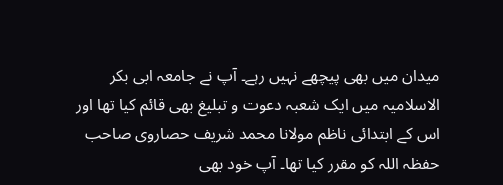میدان میں بھی پیچھے نہیں رہے۔ آپ نے جامعہ ابی بکر الاسلامیہ میں ایک شعبہ دعوت و تبلیغ بھی قائم کیا تھا اور اس کے ابتدائی ناظم مولانا محمد شریف حصاروی صاحب حفظہ اللہ کو مقرر کیا تھا۔ آپ خود بھی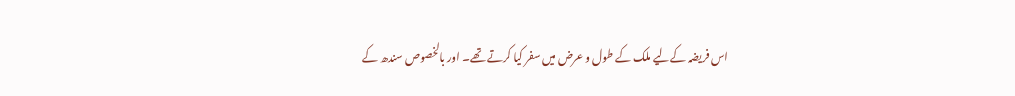اس فریضہ کےلیے ملک کے طول و عرض میں سفر کیا کرتے تھے۔ اور بالخصوص سندھ کے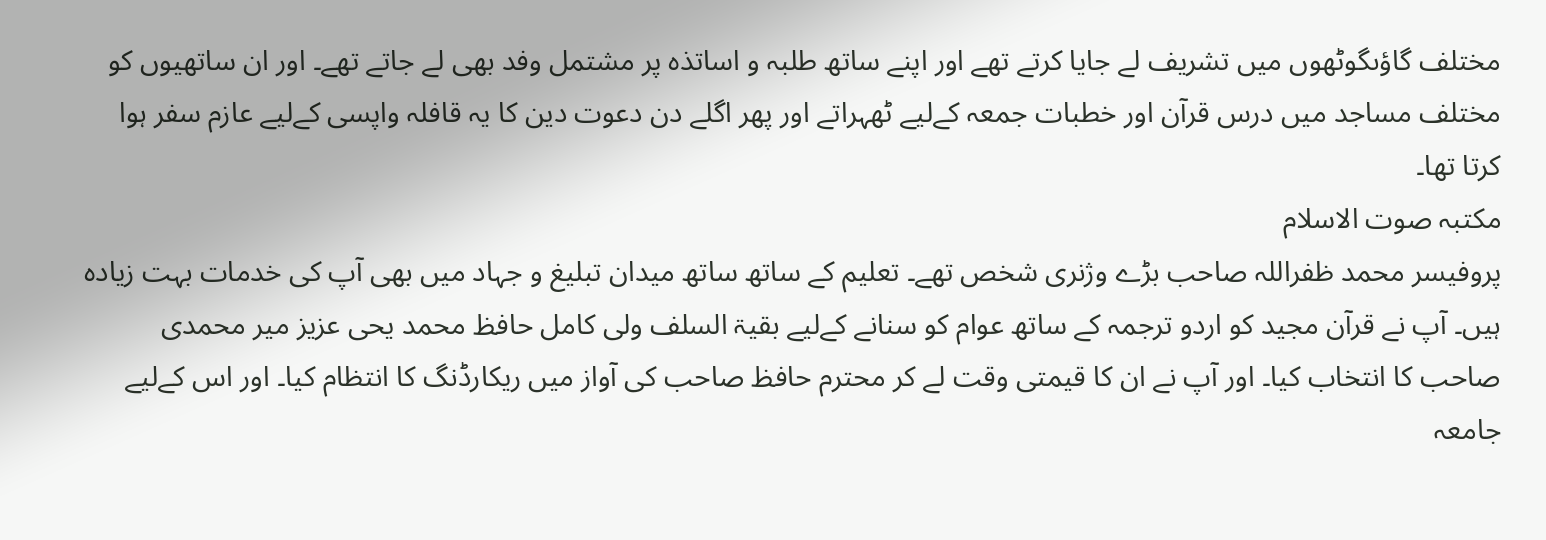مختلف گاؤںگوٹھوں میں تشریف لے جایا کرتے تھے اور اپنے ساتھ طلبہ و اساتذہ پر مشتمل وفد بھی لے جاتے تھے۔ اور ان ساتھیوں کو مختلف مساجد میں درس قرآن اور خطبات جمعہ کےلیے ٹھہراتے اور پھر اگلے دن دعوت دین کا یہ قافلہ واپسی کےلیے عازم سفر ہوا کرتا تھا۔
مکتبہ صوت الاسلام
پروفیسر محمد ظفراللہ صاحب بڑے وژنری شخص تھے۔ تعلیم کے ساتھ ساتھ میدان تبلیغ و جہاد میں بھی آپ کی خدمات بہت زیادہ ہیں۔ آپ نے قرآن مجید کو اردو ترجمہ کے ساتھ عوام کو سنانے کےلیے بقیۃ السلف ولی کامل حافظ محمد یحی عزیز میر محمدی صاحب کا انتخاب کیا۔ اور آپ نے ان کا قیمتی وقت لے کر محترم حافظ صاحب کی آواز میں ریکارڈنگ کا انتظام کیا۔ اور اس کےلیے جامعہ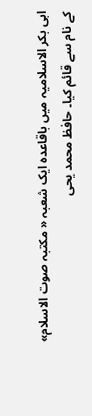ابی بکر الاسلامیہ میں باقاعدہ ایک شعبہ « مکتبہ صوت الاسلام» کے نام سے قائم کیا۔ حافظ محمد یحی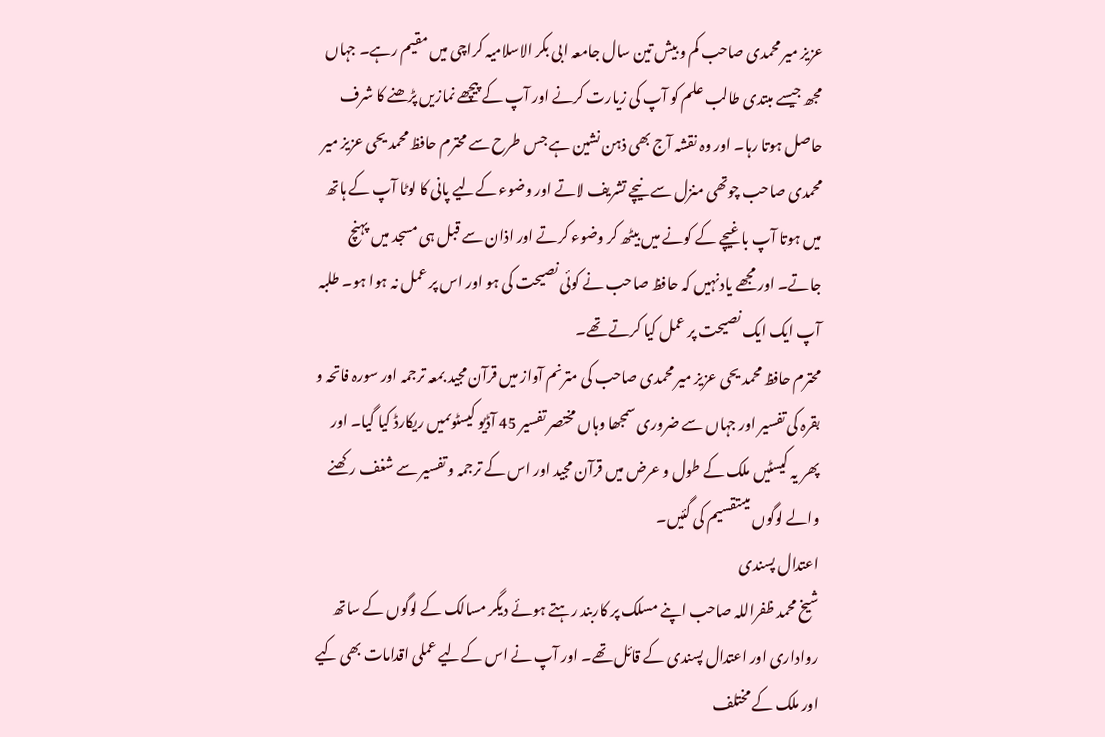عزیز میر محمدی صاحب کم و بیش تین سال جامعہ ابی بکر الاسلامیہ کراچی میں مقیم رہے۔ جہاں مجھ جیسے مبتدی طالب علم کو آپ کی زیارت کرنے اور آپ کے پیچھے نمازیں پڑھنے کا شرف حاصل ہوتا رہا۔ اور وہ نقشہ آج بھی ذہن نشین ہے جس طرح سے محترم حافظ محمد یحی عزیز میر محمدی صاحب چوتھی منزل سے نیچے تشریف لاتے اور وضوء کےلیے پانی کا لوٹا آپ کے ہاتھ میں ہوتا آپ باغیچے کے کونے میں بیٹھ کر وضوء کرتے اور اذان سے قبل ہی مسجد میں پہنچ جاتے۔ اور مجھے یادنہیں کہ حافظ صاحب نے کوئی نصیحت کی ہو اور اس پر عمل نہ ہوا ہو۔ طلبہ آپ ایک ایک نصیحت پر عمل کیا کرتے تھے۔
محترم حافظ محمد یحی عزیز میر محمدی صاحب کی مترنم آواز میں قرآن مجید بمعہ ترجمہ اور سورہ فاتحہ و بقرہ کی تفسیر اور جہاں سے ضروری سمجھا وہاں مختصر تفسیر 45 آڈیو کیسٹوںمیں ریکارڈ کیا گیا۔ اور پھر یہ کیسٹیں ملک کے طول و عرض میں قرآن مجید اور اس کے ترجمہ و تفسیر سے شغف رکھنے والے لوگوں میںتقسیم کی گئیں۔
اعتدال پسندی
شیخ محمد ظفراللہ صاحب اپنے مسلک پر کاربند رہتے ہوئے دیگر مسالک کے لوگوں کے ساتھ رواداری اور اعتدال پسندی کے قائل تھے۔ اور آپ نے اس کےلیے عملی اقدامات بھی کیے اور ملک کے مختلف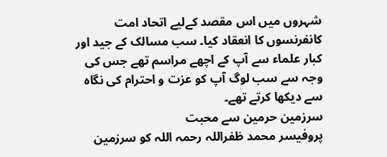شہروں میں اس مقصد کےلیے اتحاد امت کانفرنسوں کا انعقاد کیا۔ سب مسالک کے جید اور کبار علماء سے آپ کے اچھے مراسم تھے جس کی وجہ سے سب لوگ آپ کو عزت و احترام کی نگاہ سے دیکھا کرتے تھے۔
سرزمین حرمین سے محبت
پروفیسر محمد ظفراللہ رحمہ اللہ کو سرزمین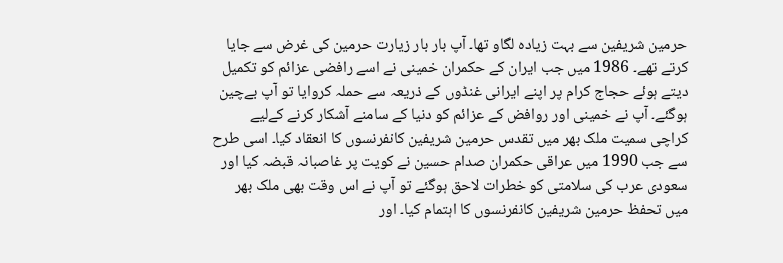حرمین شریفین سے بہت زیادہ لگاو تھا۔ آپ بار بار زیارت حرمین کی غرض سے جایا کرتے تھے۔ 1986 میں جب ایران کے حکمران خمینی نے اسے رافضی عزائم کو تکمیل دیتے ہوئے حجاج کرام پر اپنے ایرانی غنڈوں کے ذریعہ سے حملہ کروایا تو آپ بےچین ہوگئے۔ آپ نے خمینی اور روافض کے عزائم کو دنیا کے سامنے آشکار کرنے کےلیے کراچی سمیت ملک بھر میں تقدس حرمین شریفین کانفرنسوں کا انعقاد کیا۔ اسی طرح سے جب 1990 میں عراقی حکمران صدام حسین نے کویت پر غاصبانہ قبضہ کیا اور سعودی عرب کی سلامتی کو خطرات لاحق ہوگئے تو آپ نے اس وقت بھی ملک بھر میں تحفظ حرمین شریفین کانفرنسوں کا اہتمام کیا۔ اور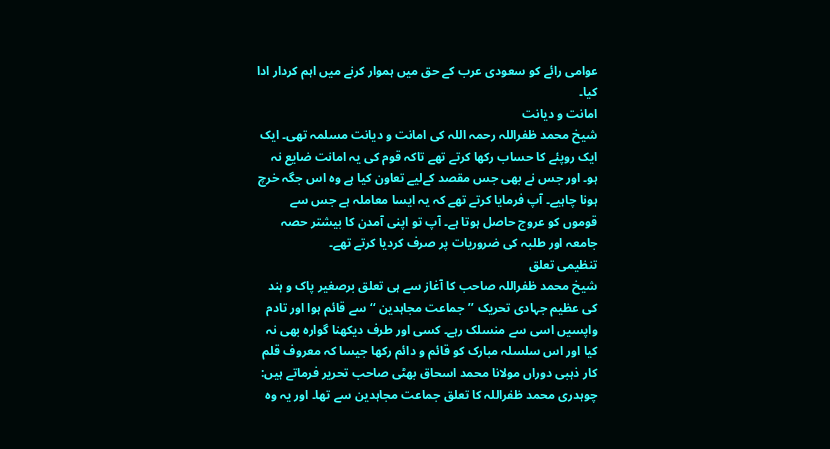عوامی رائے کو سعودی عرب کے حق میں ہموار کرنے میں اہم کردار ادا کیا۔
امانت و دیانت
شیخ محمد ظفراللہ رحمہ اللہ کی امانت و دیانت مسلمہ تھی۔ ایک ایک روپئے کا حساب رکھا کرتے تھے تاکہ قوم کی یہ امانت ضایع نہ ہو۔ اور جس نے بھی جس مقصد کےلیے تعاون کیا ہے وہ اس جگہ خرچ ہونا چاہیے۔ آپ فرمایا کرتے تھے کہ یہ ایسا معاملہ ہے جس سے قوموں کو عروج حاصل ہوتا ہے۔ آپ تو اپنی آمدن کا بیشتر حصہ جامعہ اور طلبہ کی ضروریات پر صرف کردیا کرتے تھے۔
تنظیمی تعلق
شیخ محمد ظفراللہ صاحب کا آغاز سے ہی تعلق برصغیر پاک و ہند کی عظیم جہادی تحریک ’’جماعت مجاہدین ‘‘سے قائم ہوا اور تادم واپسیں اسی سے منسلک رہے۔ کسی اور طرف دیکھنا گوارہ بھی نہ کیا اور اس سلسلہ مبارک کو قائم و دائم رکھا جیسا کہ معروف قلم کار ذہبی دوراں مولانا محمد اسحاق بھٹی صاحب تحریر فرماتے ہیں:
چوہدری محمد ظفراللہ کا تعلق جماعت مجاہدین سے تھا۔ اور یہ وہ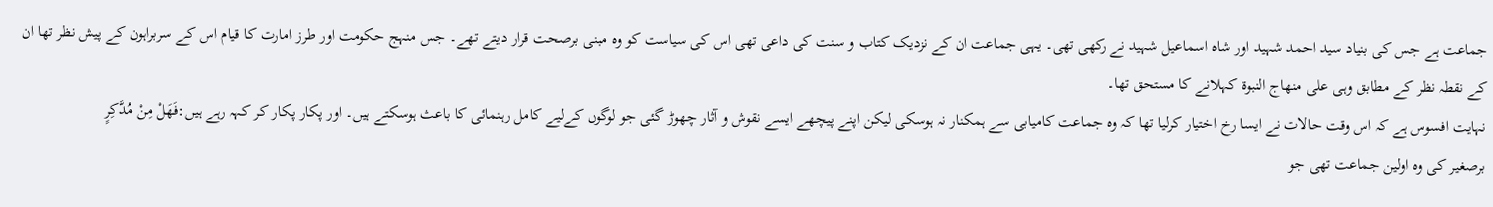جماعت ہے جس کی بنیاد سید احمد شہید اور شاہ اسماعیل شہید نے رکھی تھی۔ یہی جماعت ان کے نزدیک کتاب و سنت کی داعی تھی اس کی سیاست کو وہ مبنی برصحت قرار دیتے تھے۔ جس منہج حکومت اور طرز امارت کا قیام اس کے سربراہون کے پیش نظر تھا ان کے نقطہ نظر کے مطابق وہی علی منھاج النبوۃ کہلانے کا مستحق تھا۔
نہایت افسوس ہے کہ اس وقت حالات نے ایسا رخ اختیار کرلیا تھا کہ وہ جماعت کامیابی سے ہمکنار نہ ہوسکی لیکن اپنے پیچھے ایسے نقوش و آثار چھوڑ گئی جو لوگوں کےلیے کامل رہنمائی کا باعث ہوسکتے ہیں۔ اور پکار پکار کر کہہ رہے ہیں:فَهَلْ مِنْ مُدَّكِرٍ
برصغیر کی وہ اولین جماعت تھی جو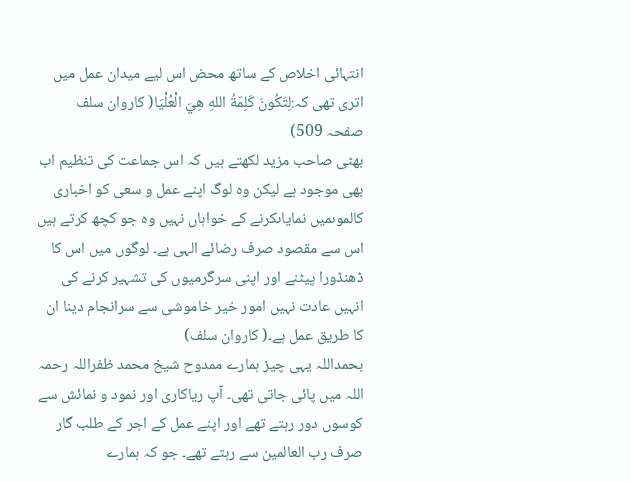انتہائی اخلاص کے ساتھ محض اس لیے میدان عمل میں اتری تھی کہ:لِتَكُونَ كَلِمَةُ اللهِ هِيَ الْعُلْيَا( کاروان سلف صفحہ 509)
بھٹی صاحب مزید لکھتے ہیں کہ اس جماعت کی تنظیم اب بھی موجود ہے لیکن وہ لوگ اپنے عمل و سعی کو اخباری کالموںمیں نمایاںکرنے کے خواہاں نہیں وہ جو کچھ کرتے ہیں اس سے مقصود صرف رضائے الہی ہے۔ لوگوں میں اس کا ڈھنڈورا پیٹنے اور اپنی سرگرمیوں کی تشہیر کرنے کی انہیں عادت نہیں امور خیر خاموشی سے سرانجام دینا ان کا طریق عمل ہے۔( کاروان سلف)
بحمداللہ یہی چیز ہمارے ممدوح شیخ محمد ظفراللہ رحمہ اللہ میں پائی جاتی تھی۔ آپ ریاکاری اور نمود و نمائش سے کوسوں دور رہتے تھے اور اپنے عمل کے اجر کے طلب گار صرف رب العالمین سے رہتے تھے۔ جو کہ ہمارے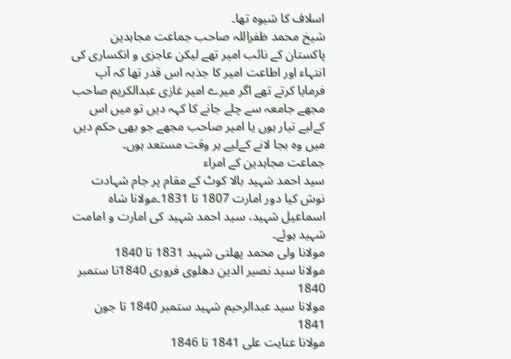اسلاف کا شیوہ تھا۔
شیخ محمد ظفراللہ صاحب جماعت مجاہدین پاکستان کے نائب امیر تھے لیکن عاجزی و انکساری کی انتہاء اور اطاعت امیر کا جذبہ اس قدر تھا کہ آپ فرمایا کرتے تھے اگر میرے امیر غازی عبدالکریم صاحب مجھے جامعہ سے چلے جانے کا کہہ دیں تو میں اس کےلیے تیار ہوں یا امیر صاحب مجھے جو بھی حکم دیں میں وہ بجا لانے کےلیے ہر وقت مستعد ہوں۔
جماعت مجاہدین کے امراء
سید احمد شہید بالا کوٹ کے مقام پر جام شہادت نوش کیا دور امارت 1807 تا 1831۔مولانا شاہ اسماعیل شہید، سید احمد شہید کی امارت و امامت شہید ہوئے۔
مولانا ولی محمد پھلتی شہید 1831 تا 1840
مولانا سید نصیر الدین دھلوی فروری 1840تا ستمبر 1840
مولانا سید عبدالرحیم شہید ستمبر 1840 تا جون 1841
مولانا عنایت علی 1841 تا 1846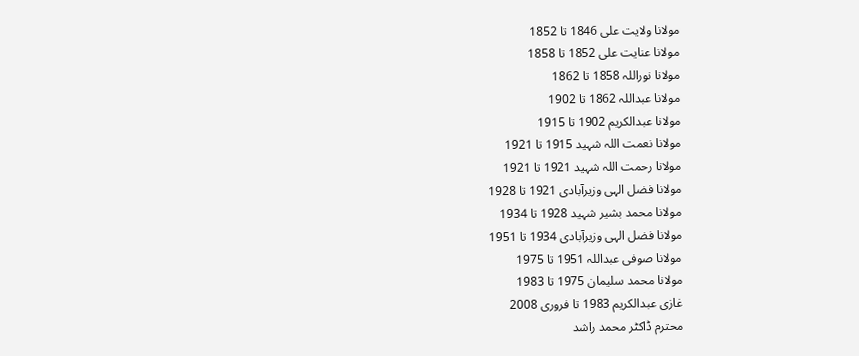مولانا ولایت علی 1846 تا 1852
مولانا عنایت علی 1852 تا 1858
مولانا نوراللہ 1858 تا 1862
مولانا عبداللہ 1862 تا 1902
مولانا عبدالکریم 1902 تا 1915
مولانا نعمت اللہ شہید 1915 تا 1921
مولانا رحمت اللہ شہید 1921 تا 1921
مولانا فضل الہی وزیرآبادی 1921 تا 1928
مولانا محمد بشیر شہید 1928 تا 1934
مولانا فضل الہی وزیرآبادی 1934 تا 1951
مولانا صوفی عبداللہ 1951 تا 1975
مولانا محمد سلیمان 1975 تا 1983
غازی عبدالکریم 1983 تا فروری 2008
محترم ڈاکٹر محمد راشد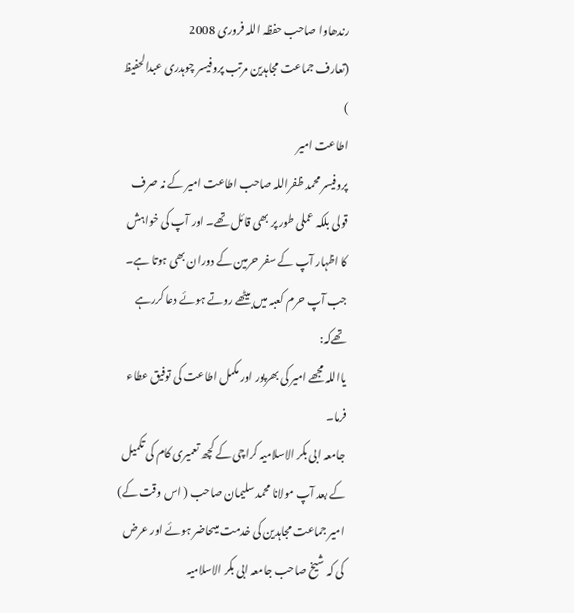رندھاوا صاحب حفظہ اللہ فروری 2008
(تعارف جماعت مجاہدین مرتب پروفیسر چوہدری عبدالحفیظ )
اطاعت امیر
پروفیسر محمد ظفراللہ صاحب اطاعت امیر کے نہ صرف قولی بلکہ عملی طور پر بھی قائل تھے۔ اور آپ کی خواہش کا اظہار آپ کے سفر حرمین کے دوران بھی ہوتا ہے۔ جب آپ حرم کعبہ میں بیٹھے روتے ہوئے دعا کررہے تھےکہ:
یااللہ مجھے امیر کی بھرپور اور مکمل اطاعت کی توفیق عطاء فرما۔
جامعہ ابی بکر الاسلامیہ کراچی کے کچھ تعمیری کام کی تکمیل کے بعد آپ مولانا محمد سلیمان صاحب ( اس وقت کے) امیر جماعت مجاہدین کی خدمت میںحاضر ہوئے اور عرض کی کہ شیخ صاحب جامعہ ابی بکر الاسلامیہ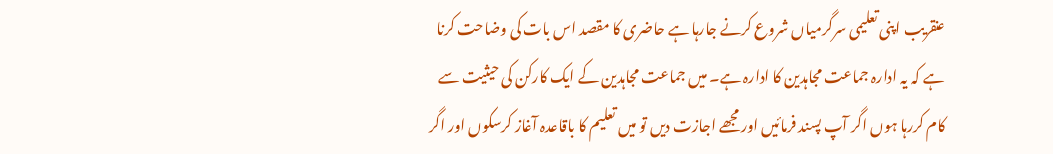عنقریب اپنی تعلیمی سرگرمیاں شروع کرنے جارہا ہے حاضری کا مقصد اس بات کی وضاحت کرنا ہے کہ یہ ادارہ جماعت مجاہدین کا ادارہ ہے۔ میں جماعت مجاہدین کے ایک کارکن کی حیثیت سے کام کررہا ہوں اگر آپ پسند فرمائیں اور مجھے اجازت دیں تو میں تعلیم کا باقاعدہ آغاز کرسکوں اور اگر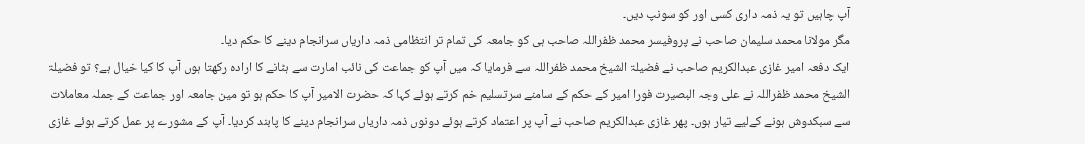آپ چاہیں تو یہ ذمہ داری کسی اور کو سونپ دیں۔
مگر مولانا محمد سلیمان صاحب نے پروفیسر محمد ظفراللہ صاحب ہی کو جامعہ کی تمام تر انتظامی ذمہ داریاں سرانجام دینے کا حکم دیا۔
ایک دفعہ امیر غازی عبدالکریم صاحب نے فضیلۃ الشیخ محمد ظفراللہ سے فرمایا کہ میں آپ کو جماعت کی نائب امارت سے ہٹانے کا ارادہ رکھتا ہوں آپ کا کیا خیال ہے؟ تو فضیلۃ الشیخ محمد ظفراللہ نے علی وجہ البصیرت فورا امیر کے حکم کے سامنے سرتسلیم خم کرتے ہوئے کہا کہ حضرت الامیر آپ کا حکم ہو تو مین جامعہ اور جماعت کے جملہ معاملات سے سبکدوش ہونے کےلیے تیار ہوں۔ پھر غازی عبدالکریم صاحب نے آپ پر اعتماد کرتے ہوئے دونوں ذمہ داریاں سرانجام دینے کا پابند کردیا۔ آپ کے مشورے پر عمل کرتے ہوئے غازی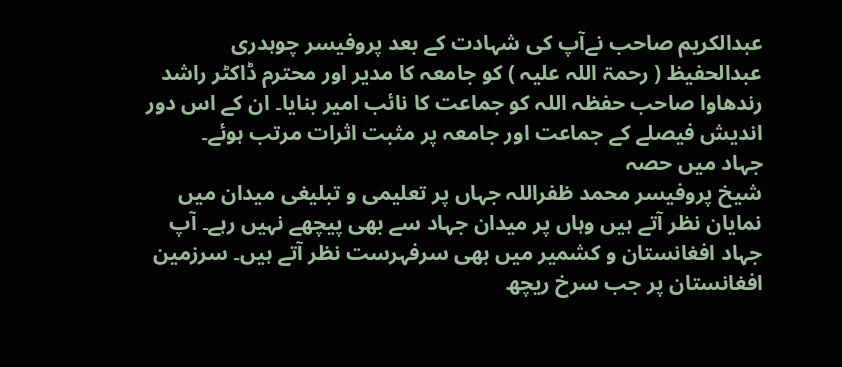عبدالکریم صاحب نےآپ کی شہادت کے بعد پروفیسر چوہدری عبدالحفیظ ( رحمۃ اللہ علیہ ) کو جامعہ کا مدیر اور محترم ڈاکٹر راشد رندھاوا صاحب حفظہ اللہ کو جماعت کا نائب امیر بنایا۔ ان کے اس دور اندیش فیصلے کے جماعت اور جامعہ پر مثبت اثرات مرتب ہوئے۔
جہاد میں حصہ
شیخ پروفیسر محمد ظفراللہ جہاں پر تعلیمی و تبلیغی میدان میں نمایان نظر آتے ہیں وہاں پر میدان جہاد سے بھی پیچھے نہیں رہے۔ آپ جہاد افغانستان و کشمیر میں بھی سرفہرست نظر آتے ہیں۔ سرزمین افغانستان پر جب سرخ ریچھ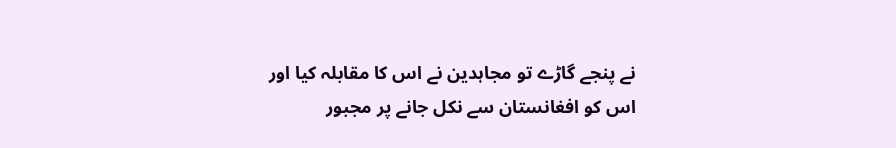نے پنجے گاڑے تو مجاہدین نے اس کا مقابلہ کیا اور اس کو افغانستان سے نکل جانے پر مجبور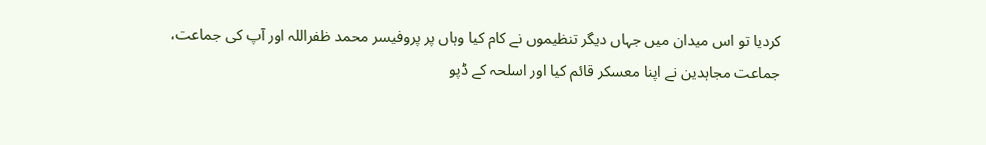کردیا تو اس میدان میں جہاں دیگر تنظیموں نے کام کیا وہاں پر پروفیسر محمد ظفراللہ اور آپ کی جماعت، جماعت مجاہدین نے اپنا معسکر قائم کیا اور اسلحہ کے ڈپو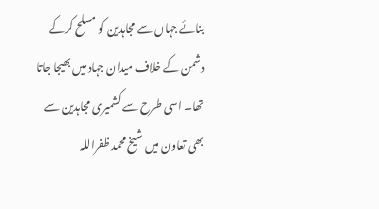بنائے جہاں سے مجاہدین کو مسلح کرکے دشمن کے خلاف میدان جہاد میں بھیجا جاتا تھا۔ اسی طرح سے کشمیری مجاہدین سے بھی تعاون میں شیخ محمد ظفراللہ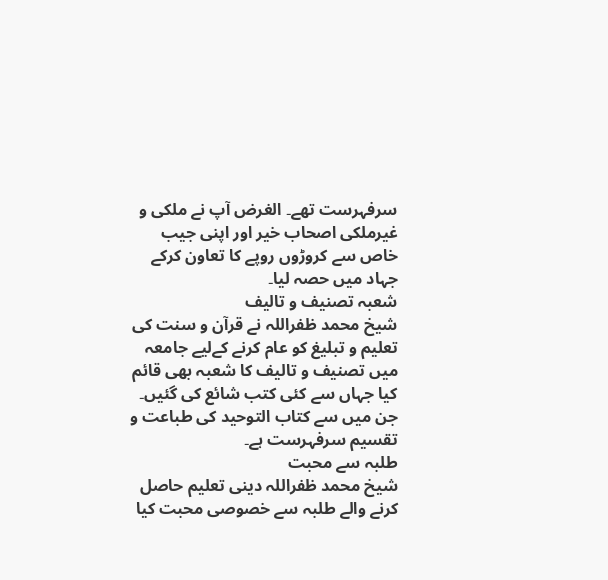سرفہرست تھے۔ الغرض آپ نے ملکی و غیرملکی اصحاب خیر اور اپنی جیب خاص سے کروڑوں روپے کا تعاون کرکے جہاد میں حصہ لیا۔
شعبہ تصنیف و تالیف
شیخ محمد ظفراللہ نے قرآن و سنت کی تعلیم و تبلیغ کو عام کرنے کےلیے جامعہ میں تصنیف و تالیف کا شعبہ بھی قائم کیا جہاں سے کئی کتب شائع کی گئیں۔ جن میں سے کتاب التوحید کی طباعت و تقسیم سرفہرست ہے۔
طلبہ سے محبت
شیخ محمد ظفراللہ دینی تعلیم حاصل کرنے والے طلبہ سے خصوصی محبت کیا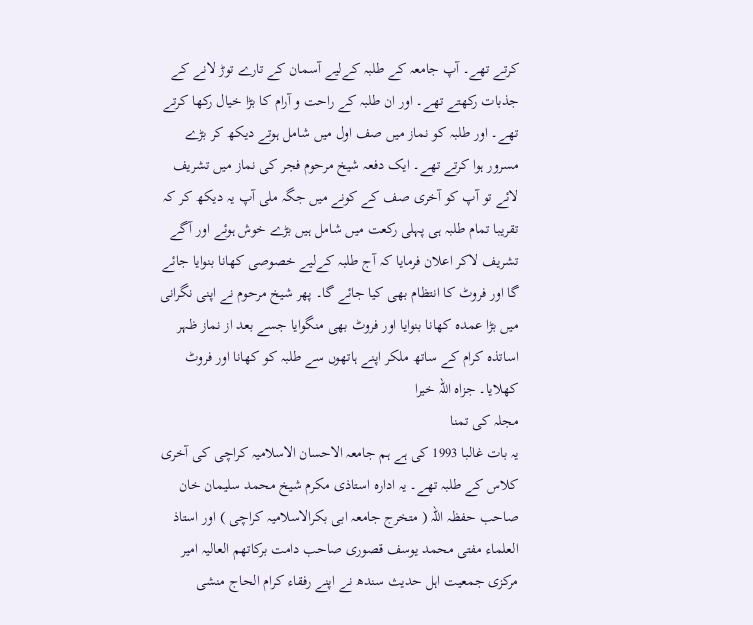کرتے تھے۔ آپ جامعہ کے طلبہ کےلیے آسمان کے تارے توڑ لانے کے جذبات رکھتے تھے۔ اور ان طلبہ کے راحت و آرام کا بڑا خیال رکھا کرتے تھے۔ اور طلبہ کو نماز میں صف اول میں شامل ہوتے دیکھ کر بڑے مسرور ہوا کرتے تھے۔ ایک دفعہ شیخ مرحوم فجر کی نماز میں تشریف لائے تو آپ کو آخری صف کے کونے میں جگہ ملی آپ یہ دیکھ کر کہ تقریبا تمام طلبہ ہی پہلی رکعت میں شامل ہیں بڑے خوش ہوئے اور آگے تشریف لاکر اعلان فرمایا کہ آج طلبہ کےلیے خصوصی کھانا بنوایا جائے گا اور فروٹ کا انتظام بھی کیا جائے گا۔ پھر شیخ مرحوم نے اپنی نگرانی میں بڑا عمدہ کھانا بنوایا اور فروٹ بھی منگوایا جسے بعد از نماز ظہر اساتذہ کرام کے ساتھ ملکر اپنے ہاتھوں سے طلبہ کو کھانا اور فروٹ کھلایا۔ جزاہ اللہ خیرا
مجلہ کی تمنا
یہ بات غالبا 1993 کی ہے ہم جامعہ الاحسان الاسلامیہ کراچی کی آخری کلاس کے طلبہ تھے۔ یہ ادارہ استاذی مکرم شیخ محمد سلیمان خان صاحب حفظہ اللہ ( متخرج جامعہ ابی بکرالاسلامیہ کراچی ) اور استاذ العلماء مفتی محمد یوسف قصوری صاحب دامت برکاتھم العالیہ امیر مرکزی جمعیت اہل حدیث سندھ نے اپنے رفقاء کرام الحاج منشی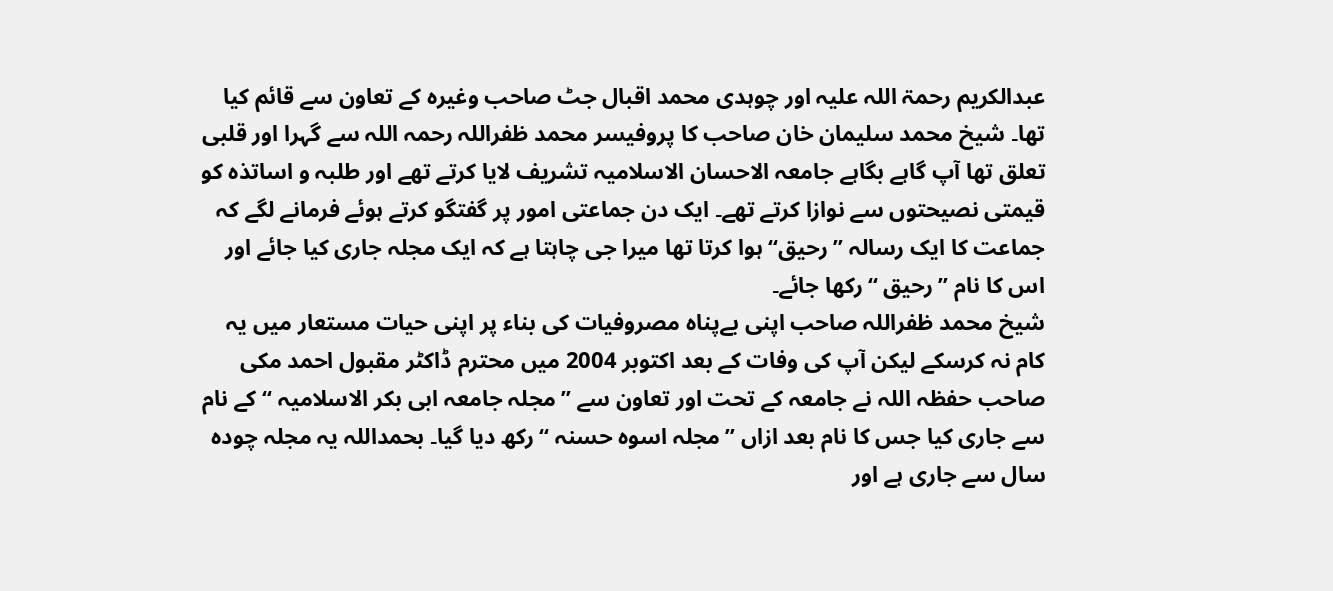عبدالکریم رحمۃ اللہ علیہ اور چوہدی محمد اقبال جٹ صاحب وغیرہ کے تعاون سے قائم کیا تھا۔ شیخ محمد سلیمان خان صاحب کا پروفیسر محمد ظفراللہ رحمہ اللہ سے گہرا اور قلبی تعلق تھا آپ گاہے بگاہے جامعہ الاحسان الاسلامیہ تشریف لایا کرتے تھے اور طلبہ و اساتذہ کو قیمتی نصیحتوں سے نوازا کرتے تھے۔ ایک دن جماعتی امور پر گفتگو کرتے ہوئے فرمانے لگے کہ جماعت کا ایک رسالہ ’’رحیق‘‘ ہوا کرتا تھا میرا جی چاہتا ہے کہ ایک مجلہ جاری کیا جائے اور اس کا نام ’’رحیق ‘‘رکھا جائے۔
شیخ محمد ظفراللہ صاحب اپنی بےپناہ مصروفیات کی بناء پر اپنی حیات مستعار میں یہ کام نہ کرسکے لیکن آپ کی وفات کے بعد اکتوبر 2004 میں محترم ڈاکٹر مقبول احمد مکی صاحب حفظہ اللہ نے جامعہ کے تحت اور تعاون سے ’’مجلہ جامعہ ابی بکر الاسلامیہ ‘‘کے نام سے جاری کیا جس کا نام بعد ازاں ’’مجلہ اسوہ حسنہ ‘‘رکھ دیا گیا۔ بحمداللہ یہ مجلہ چودہ سال سے جاری ہے اور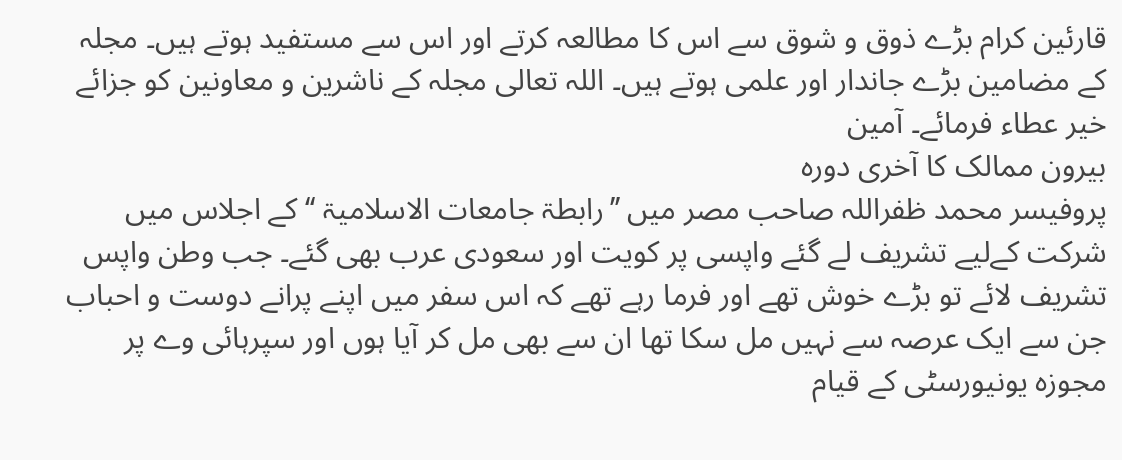قارئین کرام بڑے ذوق و شوق سے اس کا مطالعہ کرتے اور اس سے مستفید ہوتے ہیں۔ مجلہ کے مضامین بڑے جاندار اور علمی ہوتے ہیں۔ اللہ تعالی مجلہ کے ناشرین و معاونین کو جزائے خیر عطاء فرمائے۔ آمین
بیرون ممالک کا آخری دورہ
پروفیسر محمد ظفراللہ صاحب مصر میں ’’رابطۃ جامعات الاسلامیۃ ‘‘کے اجلاس میں شرکت کےلیے تشریف لے گئے واپسی پر کویت اور سعودی عرب بھی گئے۔ جب وطن واپس تشریف لائے تو بڑے خوش تھے اور فرما رہے تھے کہ اس سفر میں اپنے پرانے دوست و احباب جن سے ایک عرصہ سے نہیں مل سکا تھا ان سے بھی مل کر آیا ہوں اور سپرہائی وے پر مجوزہ یونیورسٹی کے قیام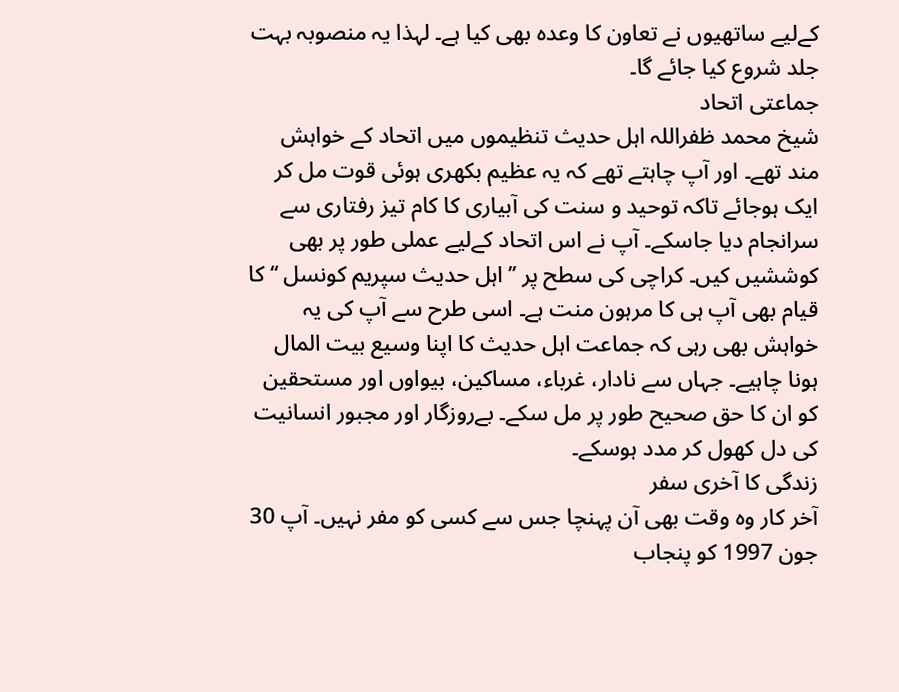کےلیے ساتھیوں نے تعاون کا وعدہ بھی کیا ہے۔ لہذا یہ منصوبہ بہت جلد شروع کیا جائے گا۔
جماعتی اتحاد
شیخ محمد ظفراللہ اہل حدیث تنظیموں میں اتحاد کے خواہش مند تھے۔ اور آپ چاہتے تھے کہ یہ عظیم بکھری ہوئی قوت مل کر ایک ہوجائے تاکہ توحید و سنت کی آبیاری کا کام تیز رفتاری سے سرانجام دیا جاسکے۔ آپ نے اس اتحاد کےلیے عملی طور پر بھی کوششیں کیں۔ کراچی کی سطح پر ’’اہل حدیث سپریم کونسل ‘‘ کا قیام بھی آپ ہی کا مرہون منت ہے۔ اسی طرح سے آپ کی یہ خواہش بھی رہی کہ جماعت اہل حدیث کا اپنا وسیع بیت المال ہونا چاہیے۔ جہاں سے نادار، غرباء، مساکین، بیواوں اور مستحقین کو ان کا حق صحیح طور پر مل سکے۔ بےروزگار اور مجبور انسانیت کی دل کھول کر مدد ہوسکے۔
زندگی کا آخری سفر
آخر کار وہ وقت بھی آن پہنچا جس سے کسی کو مفر نہیں۔ آپ 30 جون 1997 کو پنجاب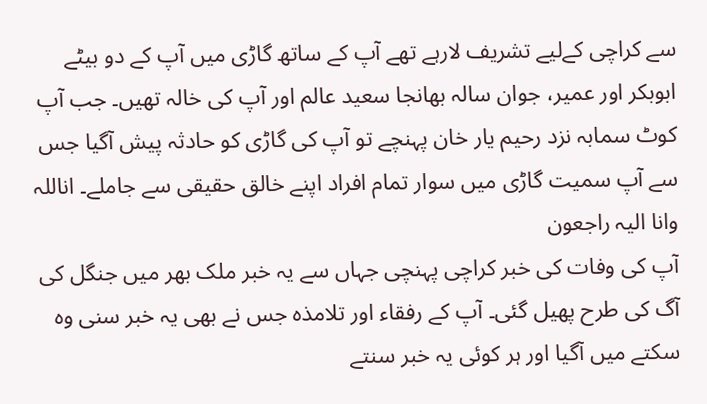سے کراچی کےلیے تشریف لارہے تھے آپ کے ساتھ گاڑی میں آپ کے دو بیٹے ابوبکر اور عمیر، جوان سالہ بھانجا سعید عالم اور آپ کی خالہ تھیں۔ جب آپ کوٹ سمابہ نزد رحیم یار خان پہنچے تو آپ کی گاڑی کو حادثہ پیش آگیا جس سے آپ سمیت گاڑی میں سوار تمام افراد اپنے خالق حقیقی سے جاملے۔ اناللہ وانا الیہ راجعون
آپ کی وفات کی خبر کراچی پہنچی جہاں سے یہ خبر ملک بھر میں جنگل کی آگ کی طرح پھیل گئی۔ آپ کے رفقاء اور تلامذہ جس نے بھی یہ خبر سنی وہ سکتے میں آگیا اور ہر کوئی یہ خبر سنتے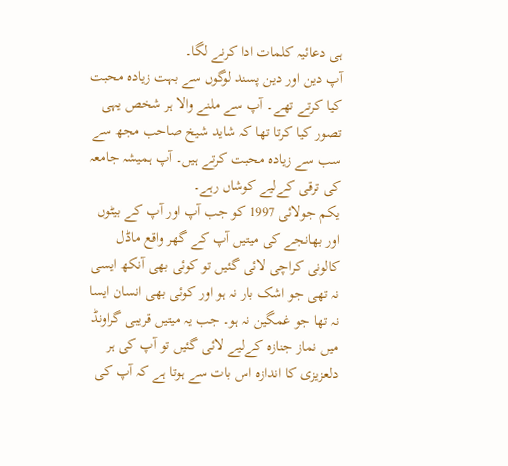ہی دعائیہ کلمات ادا کرنے لگا۔
آپ دین اور دین پسند لوگوں سے بہت زیادہ محبت کیا کرتے تھے۔ آپ سے ملنے والا ہر شخص یہی تصور کیا کرتا تھا کہ شاید شیخ صاحب مجھ سے سب سے زیادہ محبت کرتے ہیں۔ آپ ہمیشہ جامعہ کی ترقی کےلیے کوشاں رہے۔
یکم جولائی 1997 کو جب آپ اور آپ کے بیٹوں اور بھانجے کی میتیں آپ کے گھر واقع ماڈل کالونی کراچی لائی گئیں تو کوئی بھی آنکھ ایسی نہ تھی جو اشک بار نہ ہو اور کوئی بھی انسان ایسا نہ تھا جو غمگین نہ ہو۔ جب یہ میتیں قریبی گراونڈ میں نماز جنازہ کےلیے لائی گئیں تو آپ کی ہر دلعزیزی کا اندازہ اس بات سے ہوتا ہے کہ آپ کی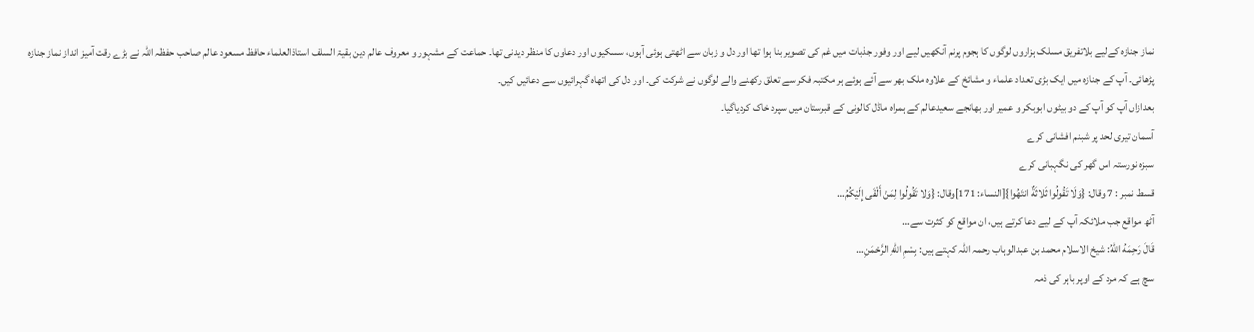نماز جنازہ کےلیے بلاتفریق مسلک ہزاروں لوگوں کا ہجوم پرنم آنکھیں لیے اور وفور جذبات میں غم کی تصویر بنا ہوا تھا اور دل و زبان سے اٹھتی ہوئی آہوں، سسکیوں اور دعاوں کا منظر دیدنی تھا۔ حماعت کے مشہور و معروف عالم دین بقیۃ السلف استاذالعلماء حافظ مسعود عالم صاحب حفظہ اللہ نے بڑے رقت آمیز انداز نماز جنازہ پڑھائی۔ آپ کے جنازہ میں ایک بڑی تعداد علماء و مشائخ کے علاوہ ملک بھر سے آئے ہوئے ہر مکتبہ فکر سے تعلق رکھنے والے لوگوں نے شرکت کی۔ اور دل کی اتھاہ گہرائیوں سے دعائیں کیں۔
بعدازاں آپ کو آپ کے دو بیٹوں ابوبکر و عمیر اور بھانجے سعیدعالم کے ہمراہ ماڈل کالونی کے قبرستان میں سپرد خاک کردیاگیا۔
آسمان تیری لحد پر شبنم افشانی کرے
سبزہ نورستہ اس گھر کی نگہبانی کرے
قسط نمبر : 7 وقال: {وَلَا تَقُولُوا ثَلاثَةٌ انتَهُوا}[النساء: 171]وقال: {وَلا تَقُولُوا لِمَنْ أَلْقَى إِلَيْكُمُ…
آٹھ مواقع جب ملائکہ آپ کے لیے دعا کرتے ہیں، ان مواقع کو کثرت سے…
قَالَ رَحِمَهُ اللهُ: شیخ الاسلام محمد بن عبدالوہاب رحمہ اللہ کہتے ہیں: بِسْمِ اللهِ الرَّحْمَنِ…
سچ ہے کہ مرد کے اوپر باہر کی ذمہ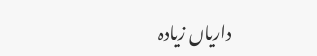داریاں زیادہ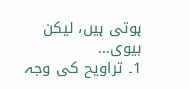ہوتی ہیں، لیکن بیوی…
1۔ تراویح کی وجہ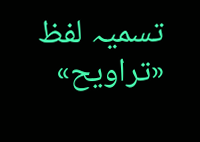تسمیہ لفظ «تراویح»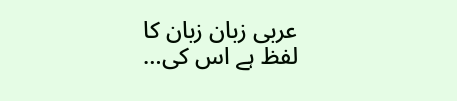عربی زبان زبان کا لفظ ہے اس کی…